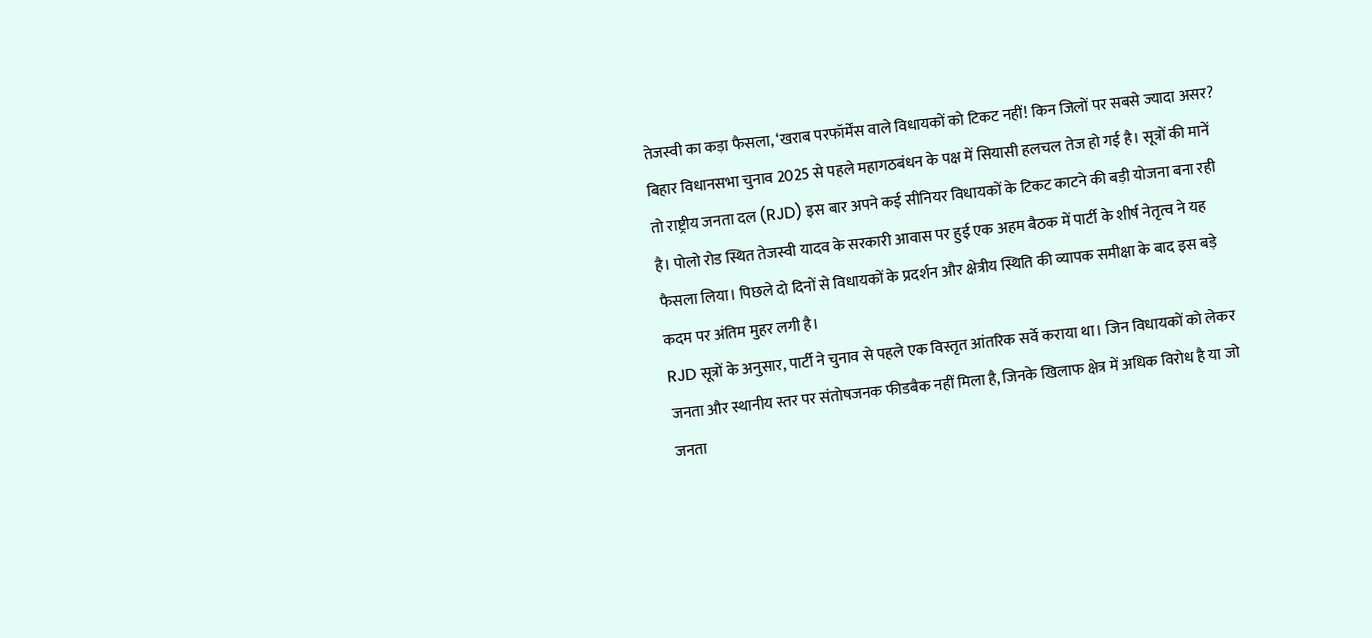तेजस्वी का कड़ा फैसला, ‘खराब परफॉर्मेंस वाले विधायकों को टिकट नहीं! किन जिलों पर सबसे ज्यादा असर?
बिहार विधानसभा चुनाव 2025 से पहले महागठबंधन के पक्ष में सियासी हलचल तेज हो गई है। सूत्रों की मानें तो राष्ट्रीय जनता दल (RJD) इस बार अपने कई सीनियर विधायकों के टिकट काटने की बड़ी योजना बना रही है। पोलो रोड स्थित तेजस्वी यादव के सरकारी आवास पर हुई एक अहम बैठक में पार्टी के शीर्ष नेतृत्व ने यह फैसला लिया। पिछले दो दिनों से विधायकों के प्रदर्शन और क्षेत्रीय स्थिति की व्यापक समीक्षा के बाद इस बड़े कदम पर अंतिम मुहर लगी है।
RJD सूत्रों के अनुसार, पार्टी ने चुनाव से पहले एक विस्तृत आंतरिक सर्वे कराया था। जिन विधायकों को लेकर जनता और स्थानीय स्तर पर संतोषजनक फीडबैक नहीं मिला है, जिनके खिलाफ क्षेत्र में अधिक विरोध है या जो जनता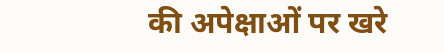की अपेक्षाओं पर खरे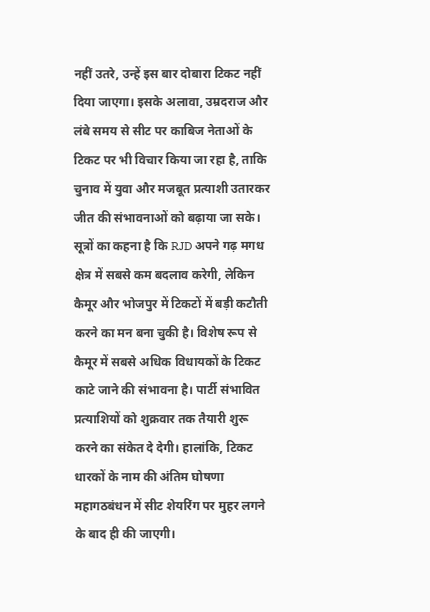नहीं उतरे, उन्हें इस बार दोबारा टिकट नहीं दिया जाएगा। इसके अलावा, उम्रदराज और लंबे समय से सीट पर काबिज नेताओं के टिकट पर भी विचार किया जा रहा है, ताकि चुनाव में युवा और मजबूत प्रत्याशी उतारकर जीत की संभावनाओं को बढ़ाया जा सके।
सूत्रों का कहना है कि RJD अपने गढ़ मगध क्षेत्र में सबसे कम बदलाव करेगी, लेकिन कैमूर और भोजपुर में टिकटों में बड़ी कटौती करने का मन बना चुकी है। विशेष रूप से कैमूर में सबसे अधिक विधायकों के टिकट काटे जाने की संभावना है। पार्टी संभावित प्रत्याशियों को शुक्रवार तक तैयारी शुरू करने का संकेत दे देगी। हालांकि, टिकट धारकों के नाम की अंतिम घोषणा महागठबंधन में सीट शेयरिंग पर मुहर लगने के बाद ही की जाएगी।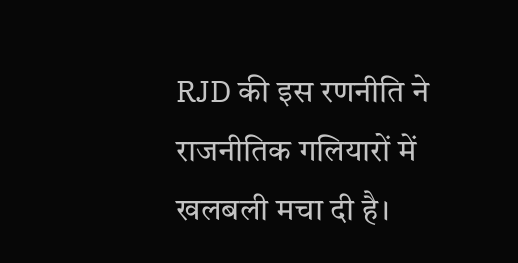RJD की इस रणनीति ने राजनीतिक गलियारों में खलबली मचा दी है।